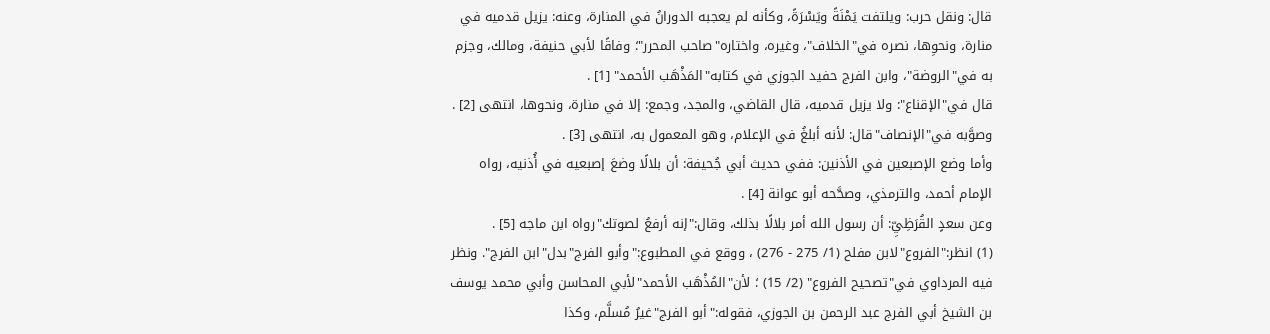قال: ونقل حرب: ويلتفت يَمْنَةً ويَسْرَةً، وكأنه لم يعجبه الدورانُ في المنارة، وعنه: يزيل قدميه في منارة، ونحوِها، نصره في"الخلاف"، وغيره، واختاره"صاحب المحرر"؛ وفاقًا لأبي حنيفة، ومالك، وجزم به في"الروضة"، وابن الفرج حفيد الجوزي في كتابه"المَذْهَب الأحمد" [1] .
قال في"الإقناع": ولا يزيل قدميه، قال القاضي، والمجد، وجمع: إلا في منارة، ونحوها، انتهى [2] .
وصوَّبه في"الإنصاف"قال: لأنه أبلغُ في الإعلام، وهو المعمول به، انتهى [3] .
وأما وضع الإصبعين في الأذنين: ففي حديث أبي جُحيفة: أن بلالًا وضعَ إصبعيه في أُذنيه، رواه الإمام أحمد، والترمذي، وصحَّحه أبو عوانة [4] .
وعن سعدٍ القُرَظِيِّ: أن رسول الله أمر بلالًا بذلك، وقال:"إنه أرفعُ لصوتك"رواه ابن ماجه [5] .
(1) انظر:"الفروع"لابن مفلح (1/ 275 - 276) ، ووقع في المطبوع:"وأبو الفرج"بدل"ابن الفرج". ونظر فيه المرداوي في"تصحيح الفروع" (2/ 15) ؛ لأن"المُذْهَب الأحمد"لأبي المحاسن وأبي محمد يوسف بن الشيخ أبي الفرج عبد الرحمن بن الجوزي، فقوله:"أبو الفرج"غيرُ مُسلَّم، وكذا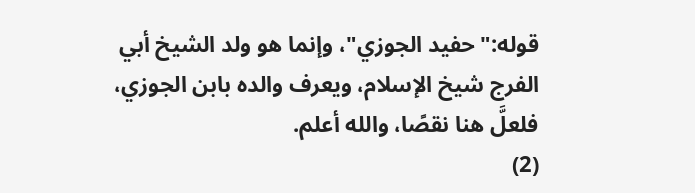قوله:"حفيد الجوزي"، وإنما هو ولد الشيخ أبي الفرج شيخ الإسلام، ويعرف والده بابن الجوزي، فلعلَّ هنا نقصًا، والله أعلم.
(2)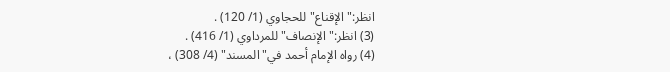انظر:"الإقناع"للحجاوي (1/ 120) .
(3) انظر:"الإنصاف"للمرداوي (1/ 416) .
(4) رواه الإمام أحمد في"المسند" (4/ 308) ،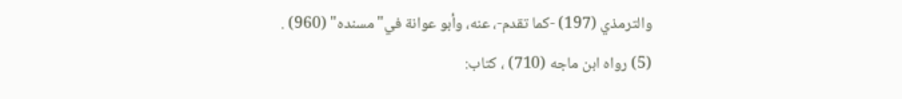والترمذي (197) -كما تقدم-، عنه، وأبو عوانة في"مسنده" (960) .
(5) رواه ابن ماجه (710) ، كتاب: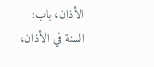الأذان، باب: السنة في الأذان،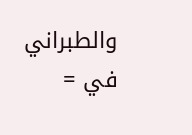والطبراني في =